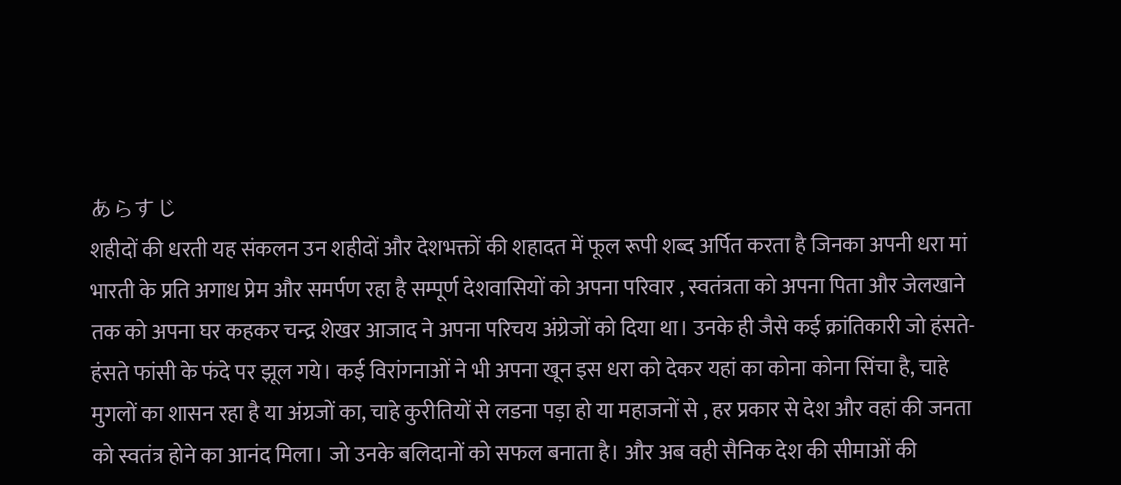あらすじ
शहीदों की धरती यह संकलन उन शहीदों और देशभक्तों की शहादत में फूल रूपी शब्द अर्पित करता है जिनका अपनी धरा मां भारती के प्रति अगाध प्रेम और समर्पण रहा है सम्पूर्ण देशवासियों को अपना परिवार , स्वतंत्रता को अपना पिता और जेलखाने तक को अपना घर कहकर चन्द्र शेखर आजाद ने अपना परिचय अंग्रेजों को दिया था। उनके ही जैसे कई क्रांतिकारी जो हंसते-हंसते फांसी के फंदे पर झूल गये। कई विरांगनाओं ने भी अपना खून इस धरा को देकर यहां का कोना कोना सिंचा है, चाहे मुगलों का शासन रहा है या अंग्रजों का, चाहे कुरीतियों से लडना पड़ा हो या महाजनों से , हर प्रकार से देश और वहां की जनता को स्वतंत्र होने का आनंद मिला। जो उनके बलिदानों को सफल बनाता है। और अब वही सैनिक देश की सीमाओं की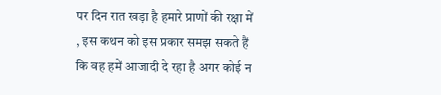पर दिन रात खड़ा है हमारे प्राणों की रक्षा में , इस कथन को इस प्रकार समझ सकते हैं कि वह हमें आजादी दे रहा है अगर कोई न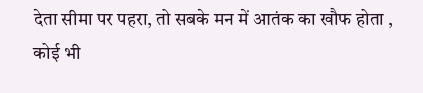देता सीमा पर पहरा, तो सबके मन में आतंक का खौफ होता , कोई भी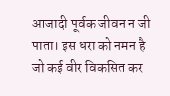आजादी पूर्वक जीवन न जी पाता। इस धरा को नमन है जो कई वीर विकसित कर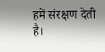हमें संरक्षण देती है।